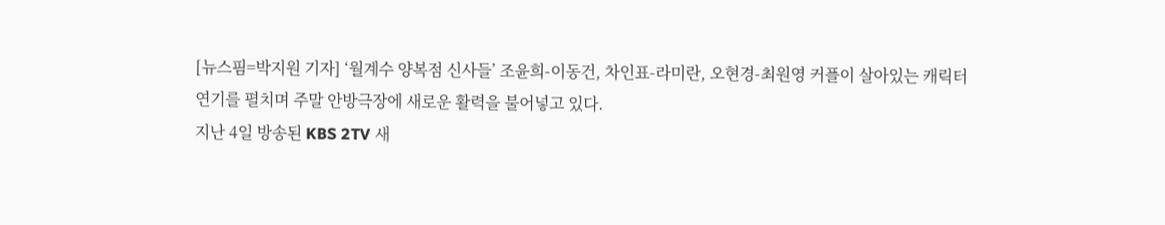[뉴스핌=박지원 기자] ‘월계수 양복점 신사들’ 조윤희-이동건, 차인표-라미란, 오현경-최원영 커플이 살아있는 캐릭터 연기를 펼치며 주말 안방극장에 새로운 활력을 불어넣고 있다.
지난 4일 방송된 KBS 2TV 새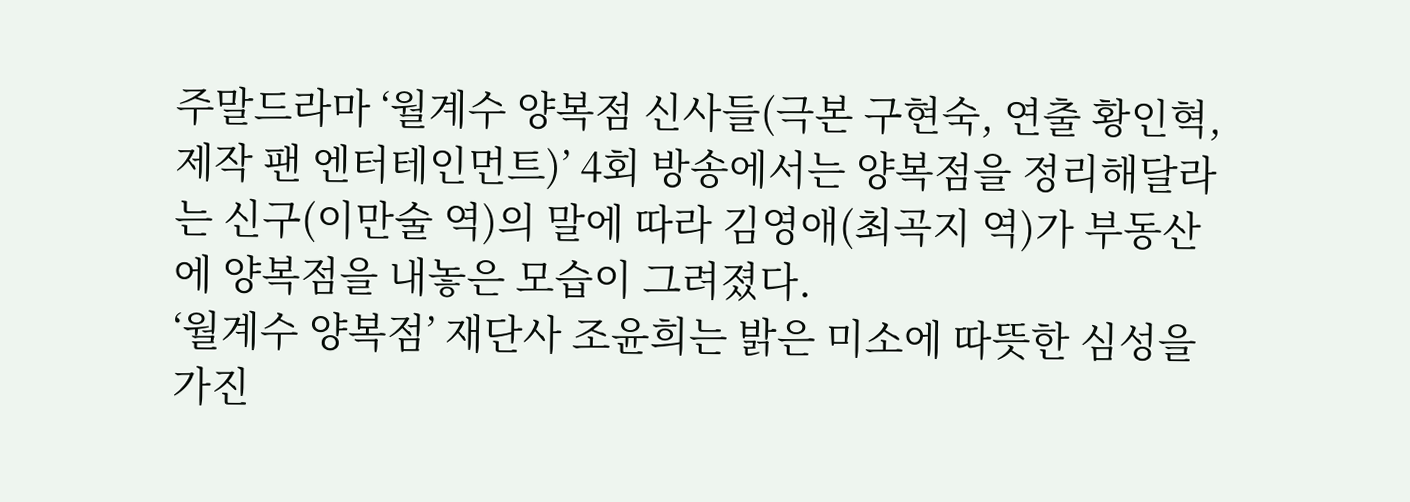주말드라마 ‘월계수 양복점 신사들(극본 구현숙, 연출 황인혁, 제작 팬 엔터테인먼트)’ 4회 방송에서는 양복점을 정리해달라는 신구(이만술 역)의 말에 따라 김영애(최곡지 역)가 부동산에 양복점을 내놓은 모습이 그려졌다.
‘월계수 양복점’ 재단사 조윤희는 밝은 미소에 따뜻한 심성을 가진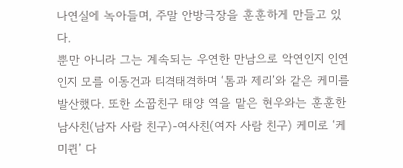나연실에 녹아들며, 주말 안방극장을 훈훈하게 만들고 있다.
뿐만 아니라 그는 계속되는 우연한 만남으로 악연인지 인연인지 모를 이동건과 티격태격하며 ‘톰과 제리’와 같은 케미를 발산했다. 또한 소꿉친구 태양 역을 맡은 현우와는 훈훈한 남사친(남자 사람 친구)-여사친(여자 사람 친구) 케미로 ‘케미퀸’ 다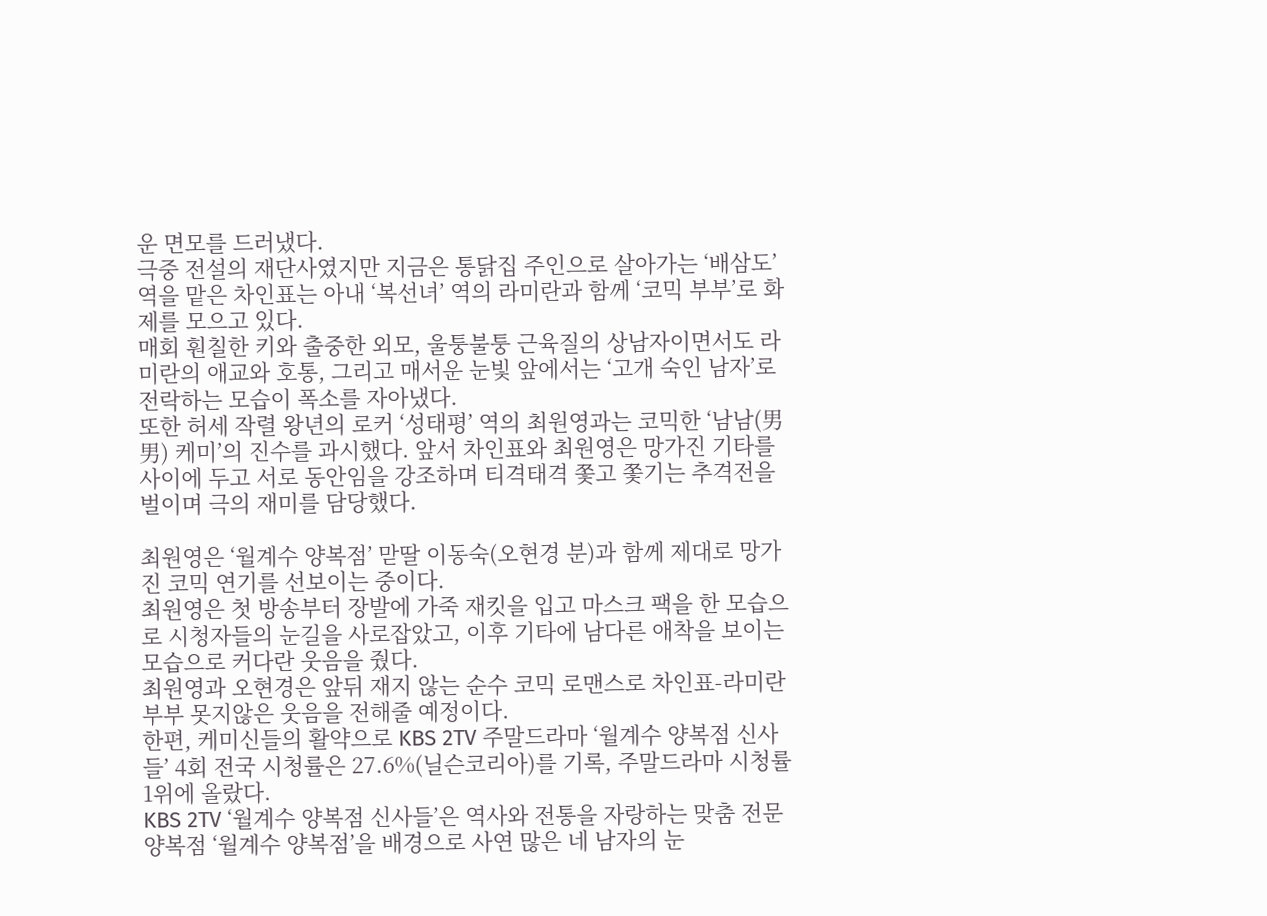운 면모를 드러냈다.
극중 전설의 재단사였지만 지금은 통닭집 주인으로 살아가는 ‘배삼도’ 역을 맡은 차인표는 아내 ‘복선녀’ 역의 라미란과 함께 ‘코믹 부부’로 화제를 모으고 있다.
매회 훤칠한 키와 출중한 외모, 울퉁불퉁 근육질의 상남자이면서도 라미란의 애교와 호통, 그리고 매서운 눈빛 앞에서는 ‘고개 숙인 남자’로 전락하는 모습이 폭소를 자아냈다.
또한 허세 작렬 왕년의 로커 ‘성태평’ 역의 최원영과는 코믹한 ‘남남(男男) 케미’의 진수를 과시했다. 앞서 차인표와 최원영은 망가진 기타를 사이에 두고 서로 동안임을 강조하며 티격태격 쫓고 쫓기는 추격전을 벌이며 극의 재미를 담당했다.

최원영은 ‘월계수 양복점’ 맏딸 이동숙(오현경 분)과 함께 제대로 망가진 코믹 연기를 선보이는 중이다.
최원영은 첫 방송부터 장발에 가죽 재킷을 입고 마스크 팩을 한 모습으로 시청자들의 눈길을 사로잡았고, 이후 기타에 남다른 애착을 보이는 모습으로 커다란 웃음을 줬다.
최원영과 오현경은 앞뒤 재지 않는 순수 코믹 로맨스로 차인표-라미란 부부 못지않은 웃음을 전해줄 예정이다.
한편, 케미신들의 활약으로 KBS 2TV 주말드라마 ‘월계수 양복점 신사들’ 4회 전국 시청률은 27.6%(닐슨코리아)를 기록, 주말드라마 시청률 1위에 올랐다.
KBS 2TV ‘월계수 양복점 신사들’은 역사와 전통을 자랑하는 맞춤 전문 양복점 ‘월계수 양복점’을 배경으로 사연 많은 네 남자의 눈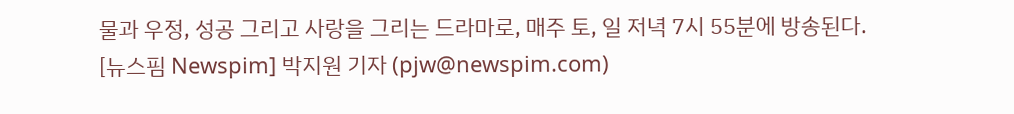물과 우정, 성공 그리고 사랑을 그리는 드라마로, 매주 토, 일 저녁 7시 55분에 방송된다.
[뉴스핌 Newspim] 박지원 기자 (pjw@newspim.com)